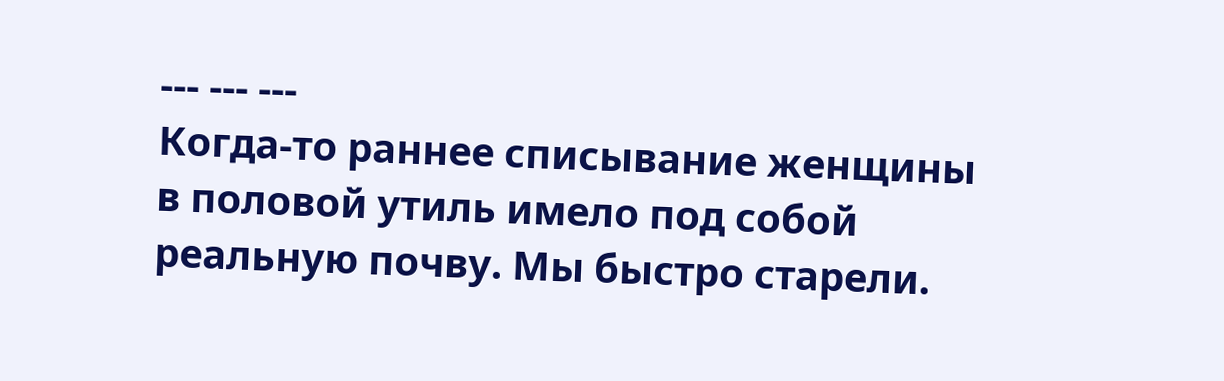--- --- ---
Когда-то раннее списывание женщины в половой утиль имело под собой реальную почву. Мы быстро старели.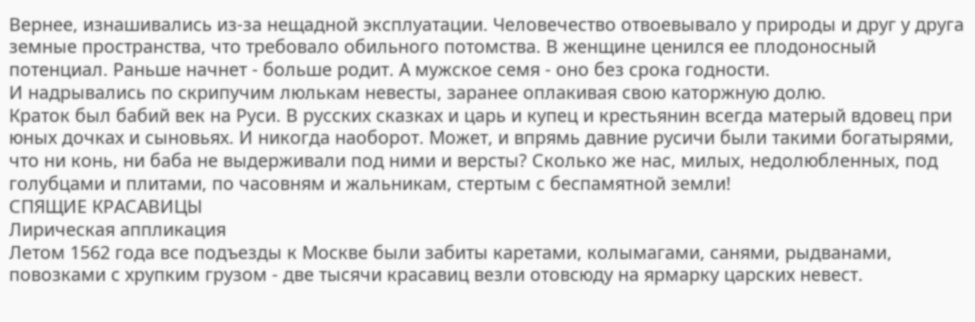Вернее, изнашивались из-за нещадной эксплуатации. Человечество отвоевывало у природы и друг у друга земные пространства, что требовало обильного потомства. В женщине ценился ее плодоносный потенциал. Раньше начнет - больше родит. А мужское семя - оно без срока годности.
И надрывались по скрипучим люлькам невесты, заранее оплакивая свою каторжную долю.
Краток был бабий век на Руси. В русских сказках и царь и купец и крестьянин всегда матерый вдовец при юных дочках и сыновьях. И никогда наоборот. Может, и впрямь давние русичи были такими богатырями, что ни конь, ни баба не выдерживали под ними и версты? Сколько же нас, милых, недолюбленных, под голубцами и плитами, по часовням и жальникам, стертым с беспамятной земли!
СПЯЩИЕ КРАСАВИЦЫ
Лирическая аппликация
Летом 1562 года все подъезды к Москве были забиты каретами, колымагами, санями, рыдванами, повозками с хрупким грузом - две тысячи красавиц везли отовсюду на ярмарку царских невест.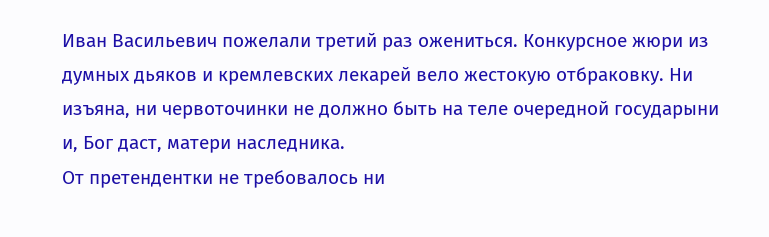Иван Васильевич пожелали третий раз ожениться. Конкурсное жюри из думных дьяков и кремлевских лекарей вело жестокую отбраковку. Ни изъяна, ни червоточинки не должно быть на теле очередной государыни и, Бог даст, матери наследника.
От претендентки не требовалось ни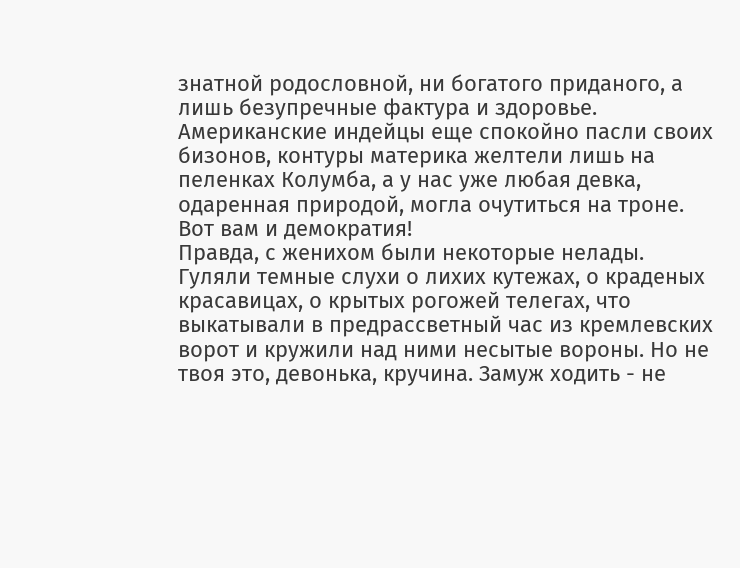знатной родословной, ни богатого приданого, а лишь безупречные фактура и здоровье. Американские индейцы еще спокойно пасли своих бизонов, контуры материка желтели лишь на пеленках Колумба, а у нас уже любая девка, одаренная природой, могла очутиться на троне. Вот вам и демократия!
Правда, с женихом были некоторые нелады. Гуляли темные слухи о лихих кутежах, о краденых красавицах, о крытых рогожей телегах, что выкатывали в предрассветный час из кремлевских ворот и кружили над ними несытые вороны. Но не твоя это, девонька, кручина. Замуж ходить - не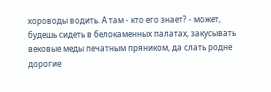хороводы водить. А там - кто его знает? - может, будешь сидеть в белокаменных палатах, закусывать вековые меды печатным пряником, да слать родне дорогие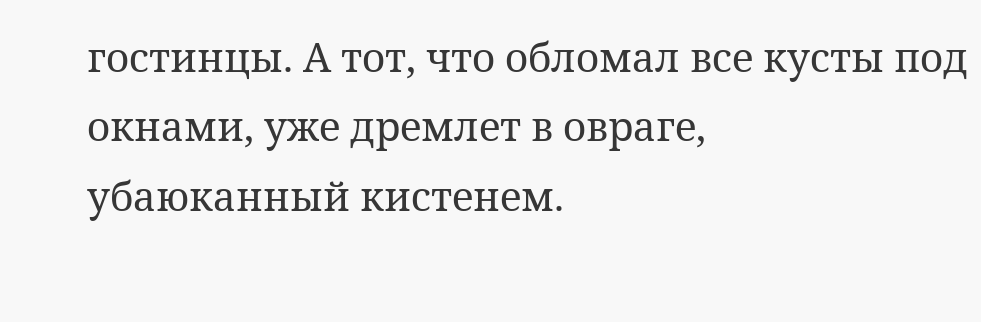гостинцы. А тот, что обломал все кусты под окнами, уже дремлет в овраге, убаюканный кистенем.